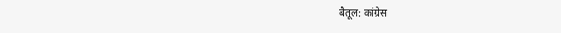बैतूल: कांग्रेस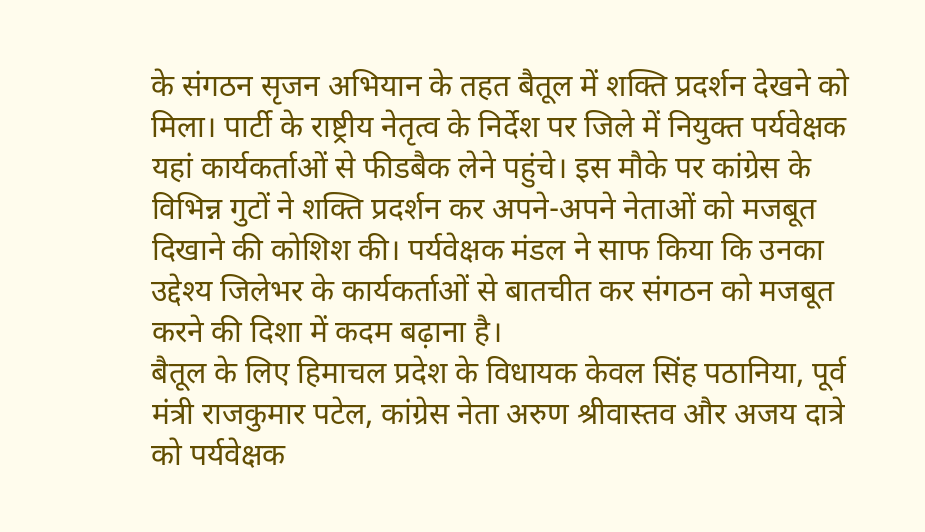के संगठन सृजन अभियान के तहत बैतूल में शक्ति प्रदर्शन देखने को मिला। पार्टी के राष्ट्रीय नेतृत्व के निर्देश पर जिले में नियुक्त पर्यवेक्षक यहां कार्यकर्ताओं से फीडबैक लेने पहुंचे। इस मौके पर कांग्रेस के विभिन्न गुटों ने शक्ति प्रदर्शन कर अपने-अपने नेताओं को मजबूत दिखाने की कोशिश की। पर्यवेक्षक मंडल ने साफ किया कि उनका उद्देश्य जिलेभर के कार्यकर्ताओं से बातचीत कर संगठन को मजबूत करने की दिशा में कदम बढ़ाना है।
बैतूल के लिए हिमाचल प्रदेश के विधायक केवल सिंह पठानिया, पूर्व मंत्री राजकुमार पटेल, कांग्रेस नेता अरुण श्रीवास्तव और अजय दात्रे को पर्यवेक्षक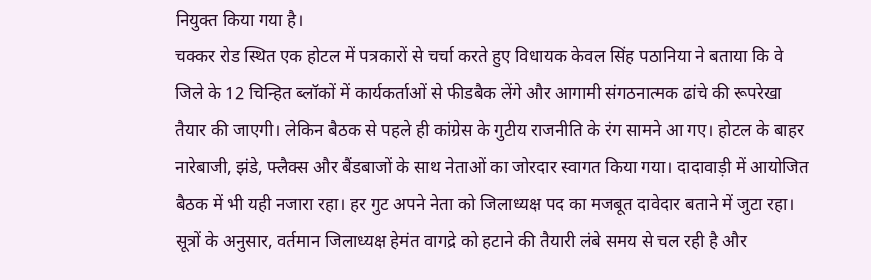नियुक्त किया गया है।
चक्कर रोड स्थित एक होटल में पत्रकारों से चर्चा करते हुए विधायक केवल सिंह पठानिया ने बताया कि वे जिले के 12 चिन्हित ब्लॉकों में कार्यकर्ताओं से फीडबैक लेंगे और आगामी संगठनात्मक ढांचे की रूपरेखा तैयार की जाएगी। लेकिन बैठक से पहले ही कांग्रेस के गुटीय राजनीति के रंग सामने आ गए। होटल के बाहर नारेबाजी, झंडे, फ्लैक्स और बैंडबाजों के साथ नेताओं का जोरदार स्वागत किया गया। दादावाड़ी में आयोजित बैठक में भी यही नजारा रहा। हर गुट अपने नेता को जिलाध्यक्ष पद का मजबूत दावेदार बताने में जुटा रहा। सूत्रों के अनुसार, वर्तमान जिलाध्यक्ष हेमंत वागद्रे को हटाने की तैयारी लंबे समय से चल रही है और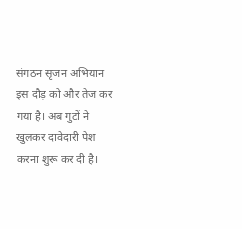संगठन सृजन अभियान इस दौड़ को और तेज कर गया है। अब गुटों ने खुलकर दावेदारी पेश करना शुरू कर दी है।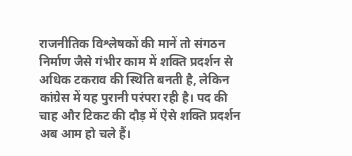राजनीतिक विश्लेषकों की मानें तो संगठन निर्माण जैसे गंभीर काम में शक्ति प्रदर्शन से अधिक टकराव की स्थिति बनती है, लेकिन कांग्रेस में यह पुरानी परंपरा रही है। पद की चाह और टिकट की दौड़ में ऐसे शक्ति प्रदर्शन अब आम हो चले हैं।